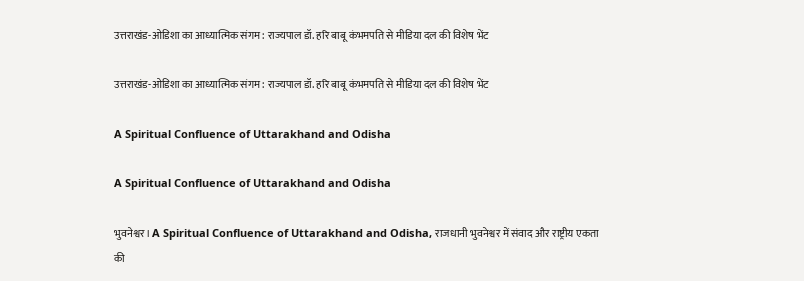उत्तराखंड-ओडिशा का आध्यात्मिक संगम: राज्यपाल डॉ. हरि बाबू कंभमपति से मीडिया दल की विशेष भेंट

उत्तराखंड-ओडिशा का आध्यात्मिक संगम: राज्यपाल डॉ. हरि बाबू कंभमपति से मीडिया दल की विशेष भेंट

A Spiritual Confluence of Uttarakhand and Odisha

A Spiritual Confluence of Uttarakhand and Odisha

भुवनेश्वर। A Spiritual Confluence of Uttarakhand and Odisha, राजधानी भुवनेश्वर में संवाद और राष्ट्रीय एकता की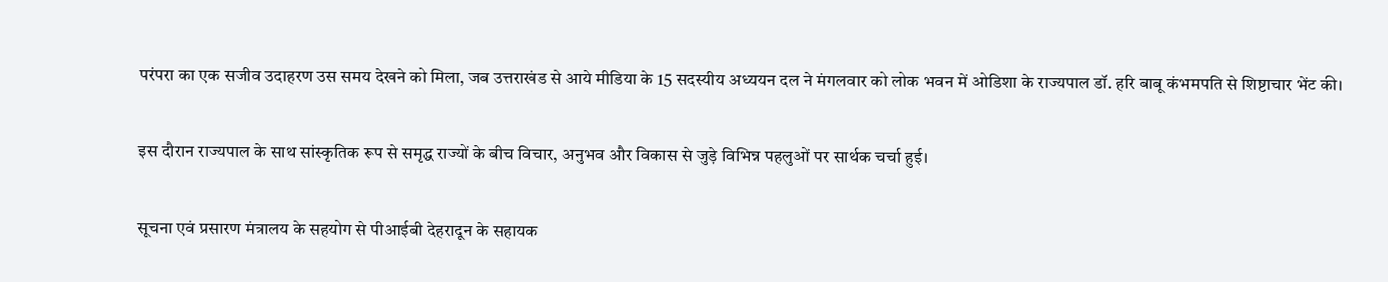परंपरा का एक सजीव उदाहरण उस समय देखने को मिला, जब उत्तराखंड से आये मीडिया के 15 सदस्यीय अध्ययन दल ने मंगलवार को लोक भवन में ओडिशा के राज्यपाल डॉ. हरि बाबू कंभमपति से शिष्टाचार भेंट की।

इस दौरान राज्यपाल के साथ सांस्कृतिक रूप से समृद्ध राज्यों के बीच विचार, अनुभव और विकास से जुड़े विभिन्न पहलुओं पर सार्थक चर्चा हुई।

सूचना एवं प्रसारण मंत्रालय के सहयोग से पीआईबी देहरादून के सहायक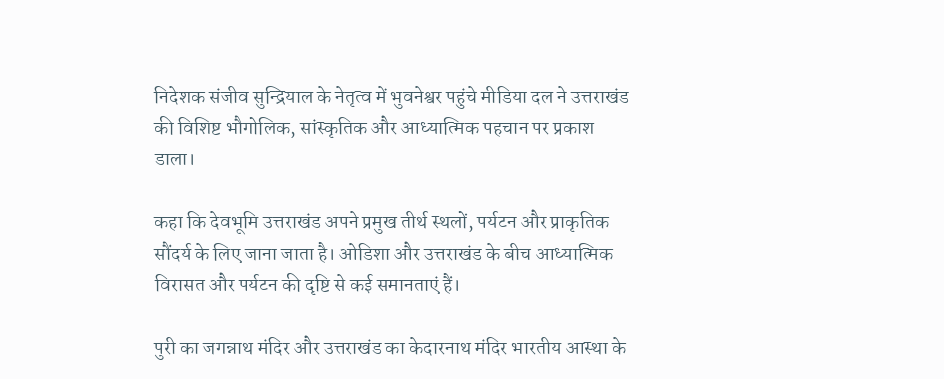निदेशक संजीव सुन्द्रियाल के नेतृत्व में भुवनेश्वर पहुंचे मीडिया दल ने उत्तराखंड की विशिष्ट भौगोलिक, सांस्कृतिक और आध्यात्मिक पहचान पर प्रकाश डाला।

कहा कि देवभूमि उत्तराखंड अपने प्रमुख तीर्थ स्थलों, पर्यटन और प्राकृतिक सौंदर्य के लिए जाना जाता है। ओडिशा और उत्तराखंड के बीच आध्यात्मिक विरासत और पर्यटन की दृष्टि से कई समानताएं हैं।

पुरी का जगन्नाथ मंदिर और उत्तराखंड का केदारनाथ मंदिर भारतीय आस्था के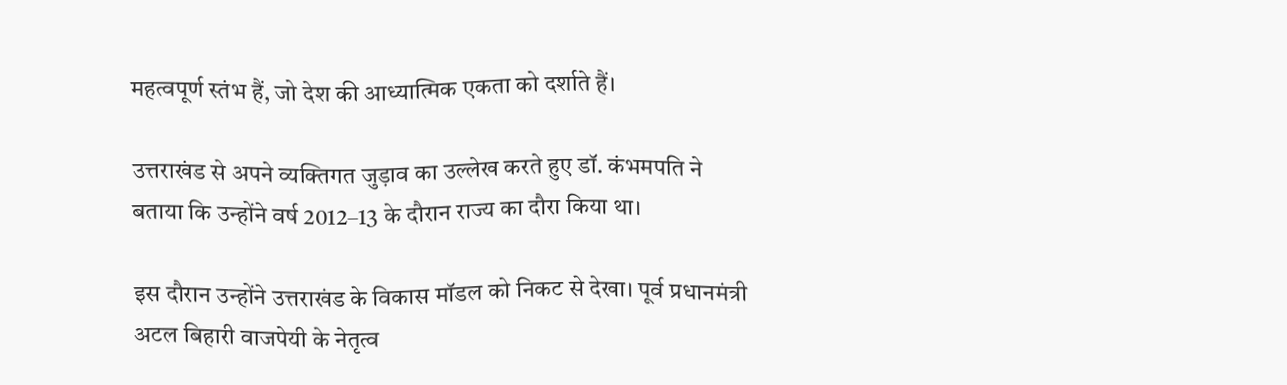महत्वपूर्ण स्तंभ हैं, जो देश की आध्यात्मिक एकता को दर्शाते हैं।

उत्तराखंड से अपने व्यक्तिगत जुड़ाव का उल्लेख करते हुए डॉ. कंभमपति ने बताया कि उन्होंने वर्ष 2012–13 के दौरान राज्य का दौरा किया था।

इस दौरान उन्होंने उत्तराखंड के विकास मॉडल को निकट से देखा। पूर्व प्रधानमंत्री अटल बिहारी वाजपेयी के नेतृत्व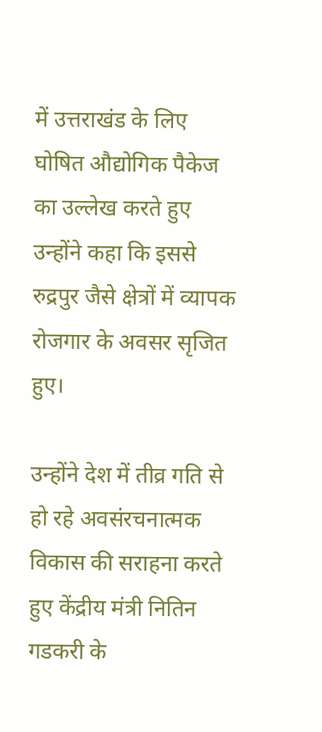में उत्तराखंड के लिए घोषित औद्योगिक पैकेज का उल्लेख करते हुए उन्होंने कहा कि इससे रुद्रपुर जैसे क्षेत्रों में व्यापक रोजगार के अवसर सृजित हुए।

उन्होंने देश में तीव्र गति से हो रहे अवसंरचनात्मक विकास की सराहना करते हुए केंद्रीय मंत्री नितिन गडकरी के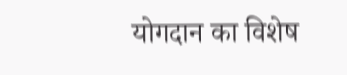योगदान का विशेष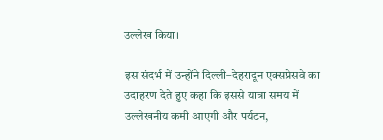उल्लेख किया।

इस संदर्भ में उन्होंने दिल्ली–देहरादून एक्सप्रेसवे का उदाहरण देते हुए कहा कि इससे यात्रा समय में उल्लेखनीय कमी आएगी और पर्यटन,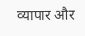व्यापार और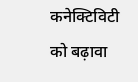कनेक्टिविटी को बढ़ावा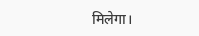मिलेगा।